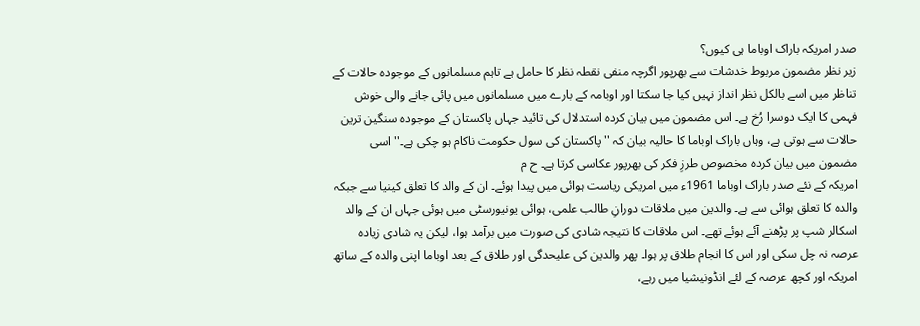صدر امریکہ باراک اوباما ہی کیوں؟
زیر نظر مضمون مربوط خدشات سے بھرپور اگرچہ منفی نقطہ نظر کا حامل ہے تاہم مسلمانوں کے موجودہ حالات کے تناظر میں اسے بالکل نظر انداز نہیں کیا جا سکتا اور اوبامہ کے بارے میں مسلمانوں میں پائی جانے والی خوش فہمی کا ایک دوسرا رُخ ہے۔ اس مضمون میں بیان کردہ استدلال کی تائید جہاں پاکستان کے موجودہ سنگین ترین حالات سے ہوتی ہے، وہاں باراک اوباما کا حالیہ بیان کہ ''پاکستان کی سول حکومت ناکام ہو چکی ہے۔'' اسی مضمون میں بیان کردہ مخصوص طرزِ فکر کی بھرپور عکاسی کرتا ہے۔ ح م
امریکہ کے نئے صدر باراک اوباما 1961ء میں امریکی ریاست ہوائی میں پیدا ہوئے۔ ان کے والد کا تعلق کینیا سے جبکہ والدہ کا تعلق ہوائی سے ہے۔ والدین میں ملاقات دورانِ طالب علمی، ہوائی یونیورسٹی میں ہوئی جہاں ان کے والد اسکالر شپ پر پڑھنے آئے ہوئے تھے۔ اس ملاقات کا نتیجہ شادی کی صورت میں برآمد ہوا، لیکن یہ شادی زیادہ عرصہ نہ چل سکی اور اس کا انجام طلاق پر ہوا۔ پھر والدین کی علیحدگی اور طلاق کے بعد اوباما اپنی والدہ کے ساتھ امریکہ اور کچھ عرصہ کے لئے انڈونیشیا میں رہے،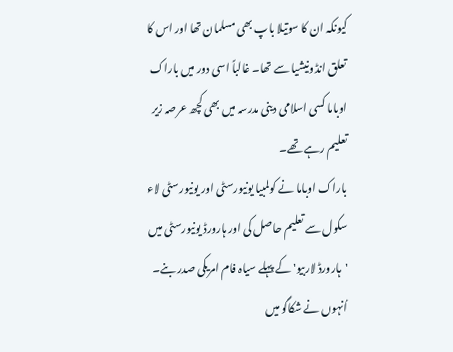کیونکہ ان کا سوتیلا باپ بھی مسلمان تھا اور اس کا تعلق انڈونیشیا سے تھا۔ غالباً اسی دور میں باراک اوباما کسی اسلامی دینی مدرسہ میں بھی کچھ عرصہ زیر تعلیم رہے تھے۔
باراک اوباما نے کولمبیا یونیورسٹی اور یونیورسٹی لاء سکول سے تعلیم حاصل کی اور ہارورڈ یونیورسٹی میں 'ہارورڈ لاربیو' کے پہلے سیاہ فام امریکی صدر بنے۔ اُنہوں نے شکاگو میں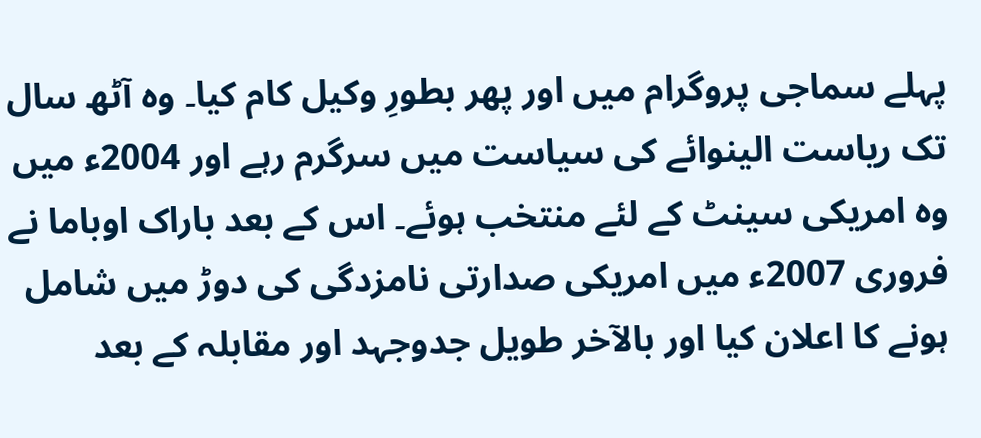پہلے سماجی پروگرام میں اور پھر بطورِ وکیل کام کیا۔ وہ آٹھ سال تک ریاست الینوائے کی سیاست میں سرگرم رہے اور 2004ء میں وہ امریکی سینٹ کے لئے منتخب ہوئے۔ اس کے بعد باراک اوباما نے فروری 2007ء میں امریکی صدارتی نامزدگی کی دوڑ میں شامل ہونے کا اعلان کیا اور بالآخر طویل جدوجہد اور مقابلہ کے بعد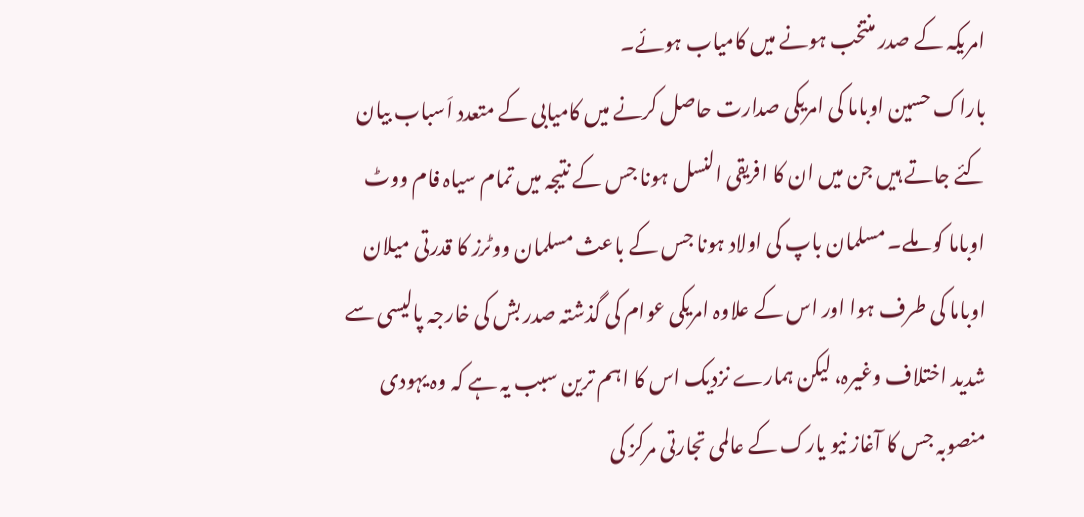امریکہ کے صدر منتخب ہونے میں کامیاب ہوئے۔
باراک حسین اوباما کی امریکی صدارت حاصل کرنے میں کامیابی کے متعدد اَسباب بیان کئے جاتے ہیں جن میں ان کا افریقی النسل ہونا جس کے نتیجہ میں تمام سیاہ فام ووٹ اوباما کو ملے۔ مسلمان باپ کی اولاد ہونا جس کے باعث مسلمان ووٹرز کا قدرتی میلان اوباما کی طرف ہوا اور اس کے علاوہ امریکی عوام کی گذشتہ صدر بش کی خارجہ پالیسی سے شدید اختلاف وغیرہ، لیکن ہمارے نزدیک اس کا اہم ترین سبب یہ ہے کہ وہ یہودی منصوبہ جس کا آغاز نیو یارک کے عالمی تجارتی مرکز کی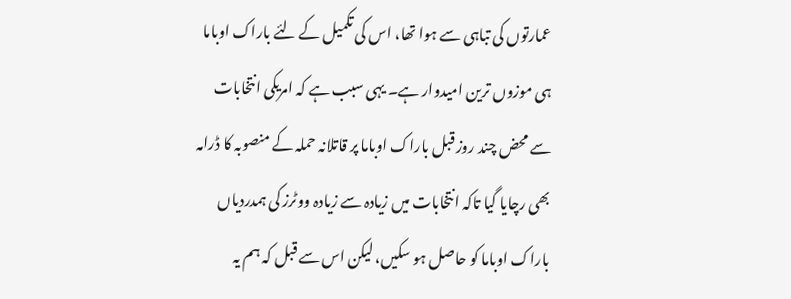عمارتوں کی تباہی سے ہوا تھا، اس کی تکمیل کے لئے باراک اوباما ہی موزوں ترین امیدوار ہے۔ یہی سبب ہے کہ امریکی انتخابات سے محض چند روز قبل باراک اوباما پر قاتلانہ حملہ کے منصوبہ کا ڈرامہ بھی رچایا گیا تاکہ انتخابات میں زیادہ سے زیادہ ووٹرز کی ہمدردیاں باراک اوباما کو حاصل ہو سکیں، لیکن اس سے قبل کہ ہم یہ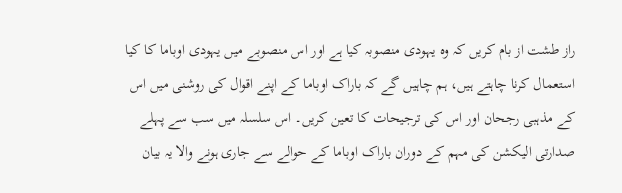راز طشت از بام کریں کہ وہ یہودی منصوبہ کیا ہے اور اس منصوبے میں یہودی اوباما کا کیا استعمال کرنا چاہتے ہیں، ہم چاہیں گے کہ باراک اوباما کے اپنے اقوال کی روشنی میں اس کے مذہبی رجحان اور اس کی ترجیحات کا تعین کریں۔ اس سلسلہ میں سب سے پہلے صدارتی الیکشن کی مہم کے دوران باراک اوباما کے حوالے سے جاری ہونے والا یہ بیان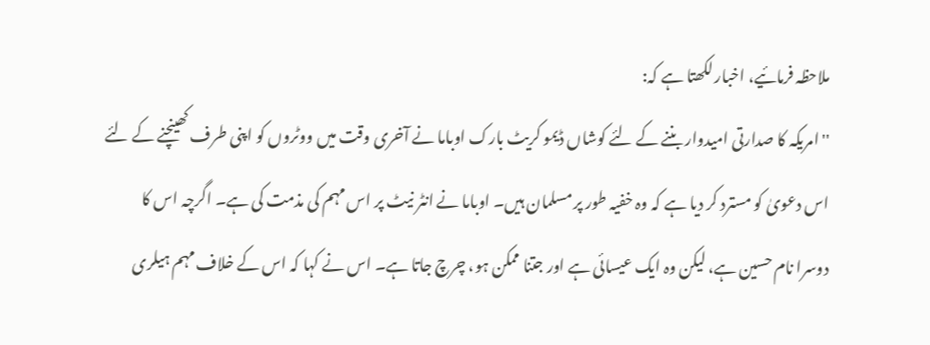ملاحظہ فرمائیے، اخبار لکھتا ہے کہ:
''امریکہ کا صدارتی امیدوار بننے کے لئے کوشاں ڈیمو کریٹ بارک اوباما نے آخری وقت میں ووٹروں کو اپنی طرف کھینچنے کے لئے اس دعویٰ کو مسترد کر دیا ہے کہ وہ خفیہ طور پر مسلمان ہیں۔ اوباما نے انٹر نیٹ پر اس مہم کی مذمت کی ہے۔ اگرچہ اس کا دوسرا نام حسین ہے، لیکن وہ ایک عیسائی ہے اور جتنا ممکن ہو، چرچ جاتا ہے۔ اس نے کہا کہ اس کے خلاف مہم ہیلری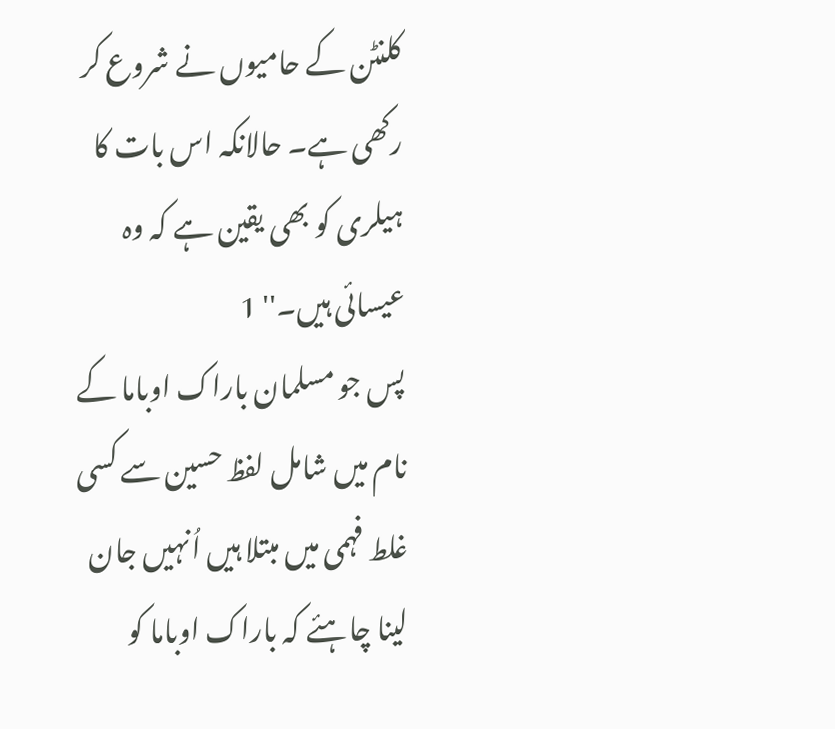کلنٹن کے حامیوں نے شروع کر رکھی ہے۔ حالانکہ اس بات کا ہیلری کو بھی یقین ہے کہ وہ عیسائی ہیں۔'' 1
پس جو مسلمان باراک اوباما کے نام میں شامل لفظ حسین سے کسی غلط فہمی میں مبتلا ہیں اُنہیں جان لینا چاہئے کہ باراک اوباما کو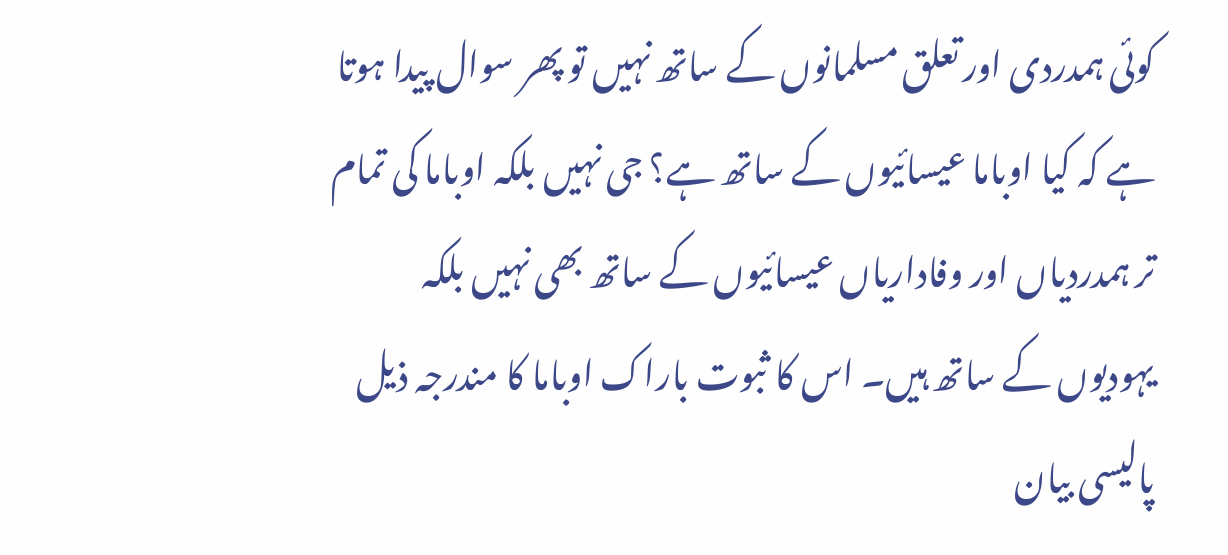کوئی ہمدردی اور تعلق مسلمانوں کے ساتھ نہیں تو پھر سوال پیدا ہوتا ہے کہ کیا اوباما عیسائیوں کے ساتھ ہے؟ جی نہیں بلکہ اوباما کی تمام تر ہمدردیاں اور وفاداریاں عیسائیوں کے ساتھ بھی نہیں بلکہ یہودیوں کے ساتھ ہیں۔ اس کا ثبوت باراک اوباما کا مندرجہ ذیل پالیسی بیان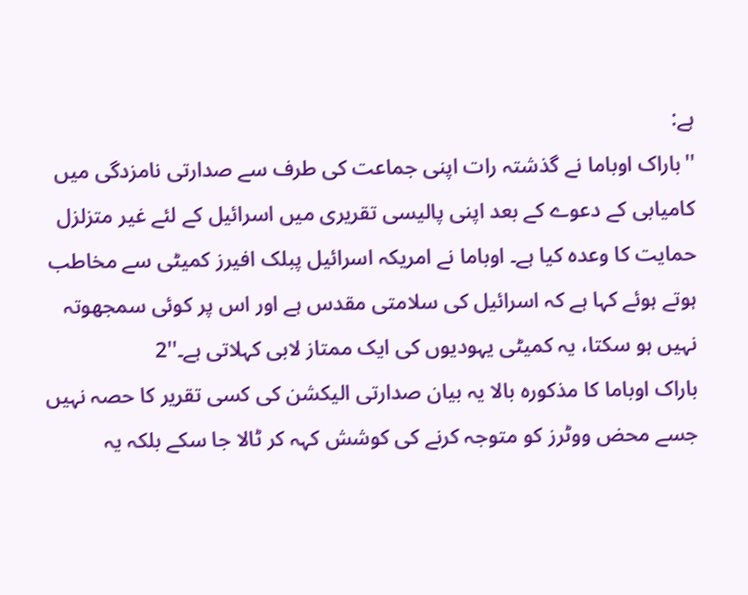ہے:
''باراک اوباما نے گذشتہ رات اپنی جماعت کی طرف سے صدارتی نامزدگی میں کامیابی کے دعوے کے بعد اپنی پالیسی تقریری میں اسرائیل کے لئے غیر متزلزل حمایت کا وعدہ کیا ہے۔ اوباما نے امریکہ اسرائیل پبلک افیرز کمیٹی سے مخاطب ہوتے ہوئے کہا ہے کہ اسرائیل کی سلامتی مقدس ہے اور اس پر کوئی سمجھوتہ نہیں ہو سکتا، یہ کمیٹی یہودیوں کی ایک ممتاز لابی کہلاتی ہے۔''2
باراک اوباما کا مذکورہ بالا یہ بیان صدارتی الیکشن کی کسی تقریر کا حصہ نہیں جسے محض ووٹرز کو متوجہ کرنے کی کوشش کہہ کر ٹالا جا سکے بلکہ یہ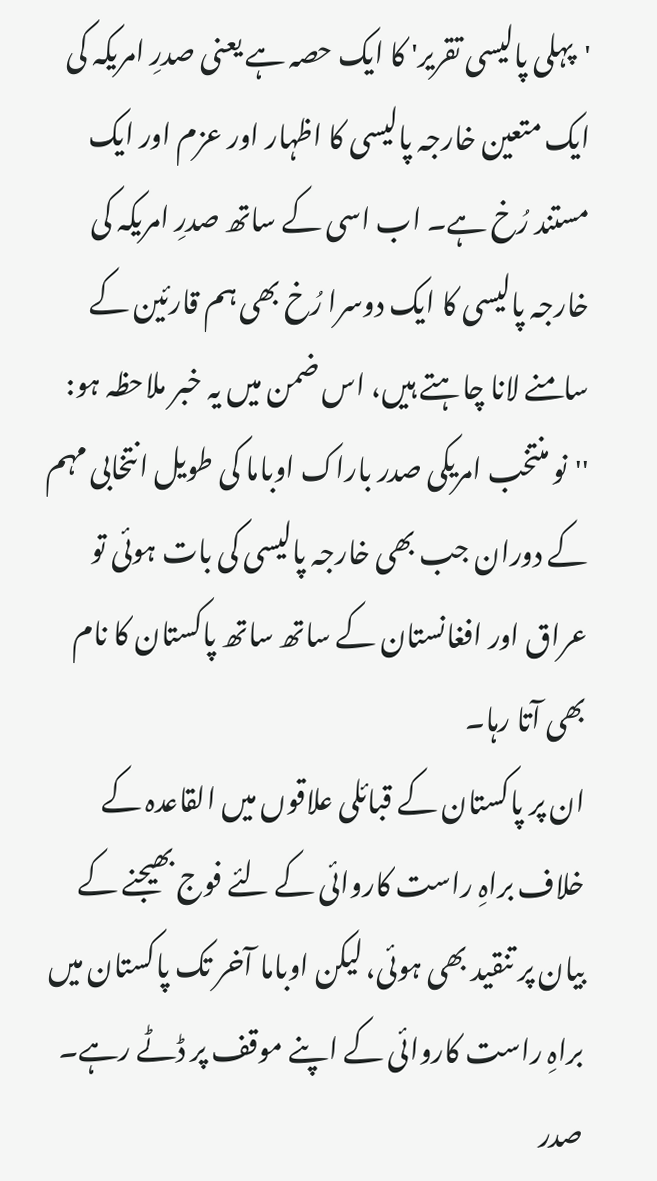'پہلی پالیسی تقریر' کا ایک حصہ ہے یعنی صدرِ امریکہ کی ایک متعین خارجہ پالیسی کا اظہار اور عزم اور ایک مستند رُخ ہے۔ اب اسی کے ساتھ صدرِ امریکہ کی خارجہ پالیسی کا ایک دوسرا رُخ بھی ہم قارئین کے سامنے لانا چاہتے ہیں، اس ضمن میں یہ خبر ملاحظہ ہو:
''نو منتخب امریکی صدر باراک اوباما کی طویل انتخابی مہم کے دوران جب بھی خارجہ پالیسی کی بات ہوئی تو عراق اور افغانستان کے ساتھ ساتھ پاکستان کا نام بھی آتا رہا۔
ان پر پاکستان کے قبائلی علاقوں میں القاعدہ کے خلاف براہِ راست کاروائی کے لئے فوج بھیجنے کے بیان پر تنقید بھی ہوئی، لیکن اوباما آخر تک پاکستان میں براہِ راست کاروائی کے اپنے موقف پر ڈٹے رہے۔
صدر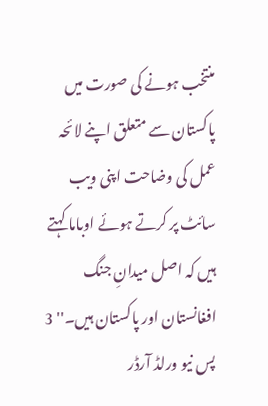منتخب ہونے کی صورت میں پاکستان سے متعلق اپنے لائحہ عمل کی وضاحت اپنی ویب سائٹ پر کرتے ہوئے اوباما کہتے ہیں کہ اصل میدانِ جنگ افغانستان اور پاکستان ہیں۔'' 3
پس نیو ورلڈ آرڈر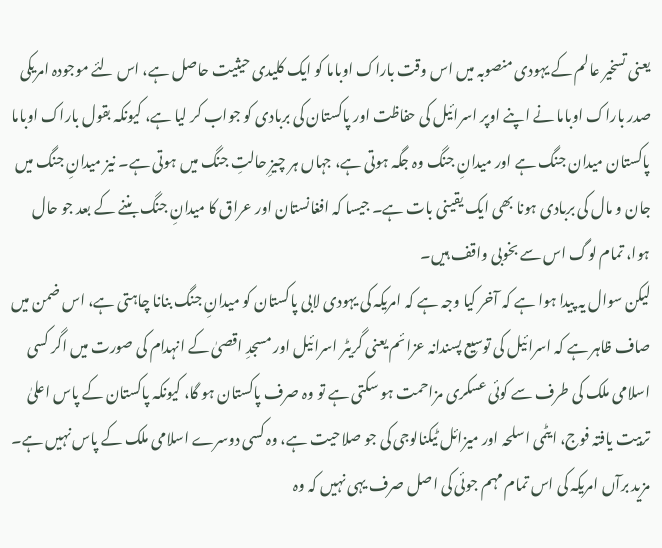یعنی تسخیر عالم کے یہودی منصوبہ میں اس وقت باراک اوباما کو ایک کلیدی حیثیت حاصل ہے، اس لئے موجودہ امریکی صدر باراک اوباما نے اپنے اوپر اسرائیل کی حفاظت اور پاکستان کی بربادی کو جواب کر لیا ہے، کیونکہ بقول باراک اوباما پاکستان میدان جنگ ہے اور میدانِ جنگ وہ جگہ ہوتی ہے، جہاں ہر چیزِ حالتِ جنگ میں ہوتی ہے۔ نیز میدانِ جنگ میں جان و مال کی بربادی ہونا بھی ایک یقینی بات ہے۔ جیسا کہ افغانستان اور عراق کا میدانِ جنگ بننے کے بعد جو حال ہوا، تمام لوگ اس سے بخوبی واقف ہیں۔
لیکن سوال یہ پیدا ہوا ہے کہ آخر کیا وجہ ہے کہ امریکہ کی یہودی لابی پاکستان کو میدانِ جنگ بنانا چاہتی ہے، اس ضمن میں صاف ظاہر ہے کہ اسرائیل کی توسیع پسندانہ عزائم یعنی گریٹر اسرائیل اور مسجدِ اقصیٰ کے انہدام کی صورت میں اگر کسی اسلامی ملک کی طرف سے کوئی عسکری مزاحمت ہو سکتی ہے تو وہ صرف پاکستان ہو گا، کیونکہ پاکستان کے پاس اعلیٰ تربیت یافتہ فوج، ایٹمی اسلحہ اور میزائل ٹیکنالوجی کی جو صلاحیت ہے، وہ کسی دوسرے اسلامی ملک کے پاس نہیں ہے۔ مزید برآں امریکہ کی اس تمام مہم جوئی کی اصل صرف یہی نہیں کہ وہ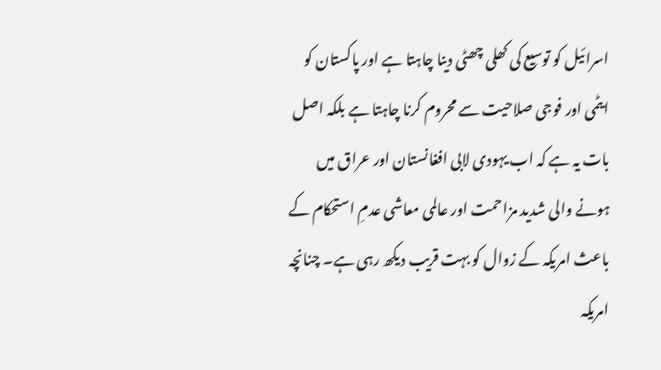اسرائیل کو توسیع کی کھلی چھٹی دینا چاہتا ہے اور پاکستان کو ایٹمی اور فوجی صلاحیت سے محروم کرنا چاہتا ہے بلکہ اصل بات یہ ہے کہ اب یہودی لابی افغانستان اور عراق میں ہونے والی شدید مزاحمت اور عالمی معاشی عدمِ استحکام کے باعث امریکہ کے زوال کو بہت قریب دیکھ رہی ہے۔ چنانچہ امریکہ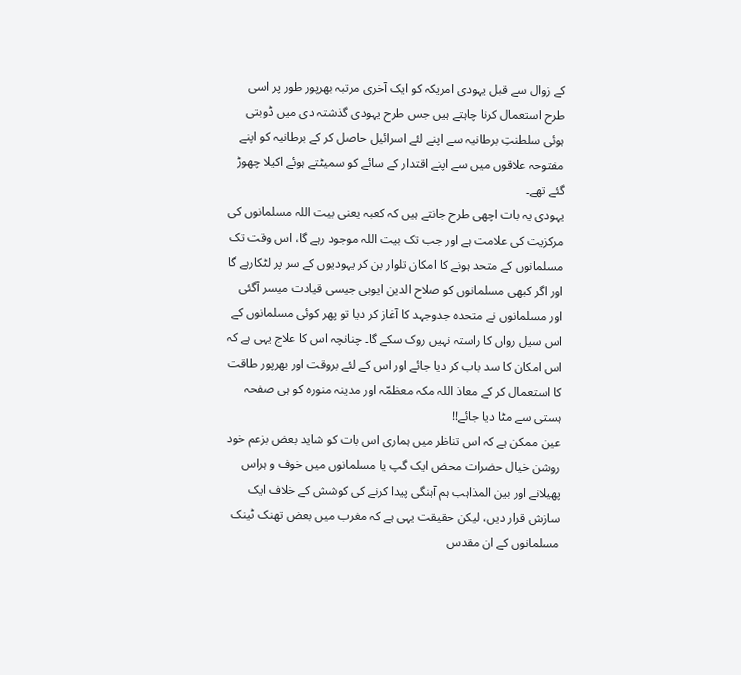کے زوال سے قبل یہودی امریکہ کو ایک آخری مرتبہ بھرپور طور پر اسی طرح استعمال کرنا چاہتے ہیں جس طرح یہودی گذشتہ دی میں ڈوبتی ہوئی سلطنتِ برطانیہ سے اپنے لئے اسرائیل حاصل کر کے برطانیہ کو اپنے مفتوحہ علاقوں میں سے اپنے اقتدار کے سائے کو سمیٹتے ہوئے اکیلا چھوڑ گئے تھے۔
یہودی یہ بات اچھی طرح جانتے ہیں کہ کعبہ یعنی بیت اللہ مسلمانوں کی مرکزیت کی علامت ہے اور جب تک بیت اللہ موجود رہے گا، اس وقت تک مسلمانوں کے متحد ہونے کا امکان تلوار بن کر یہودیوں کے سر پر لٹکارہے گا اور اگر کبھی مسلمانوں کو صلاح الدین ایوبی جیسی قیادت میسر آگئی اور مسلمانوں نے متحدہ جدوجہد کا آغاز کر دیا تو پھر کوئی مسلمانوں کے اس سیل رواں کا راستہ نہیں روک سکے گا۔ چنانچہ اس کا علاج یہی ہے کہ اس امکان کا سد باب کر دیا جائے اور اس کے لئے بروقت اور بھرپور طاقت کا استعمال کر کے معاذ اللہ مکہ معظمّہ اور مدینہ منورہ کو ہی صفحہ ہستی سے مٹا دیا جائے!!
عین ممکن ہے کہ اس تناظر میں ہماری اس بات کو شاید بعض بزعم خود روشن خیال حضرات محض ایک گپ یا مسلمانوں میں خوف و ہراس پھیلانے اور بین المذاہب ہم آہنگی پیدا کرنے کی کوشش کے خلاف ایک سازش قرار دیں، لیکن حقیقت یہی ہے کہ مغرب میں بعض تھنک ٹینک مسلمانوں کے ان مقدس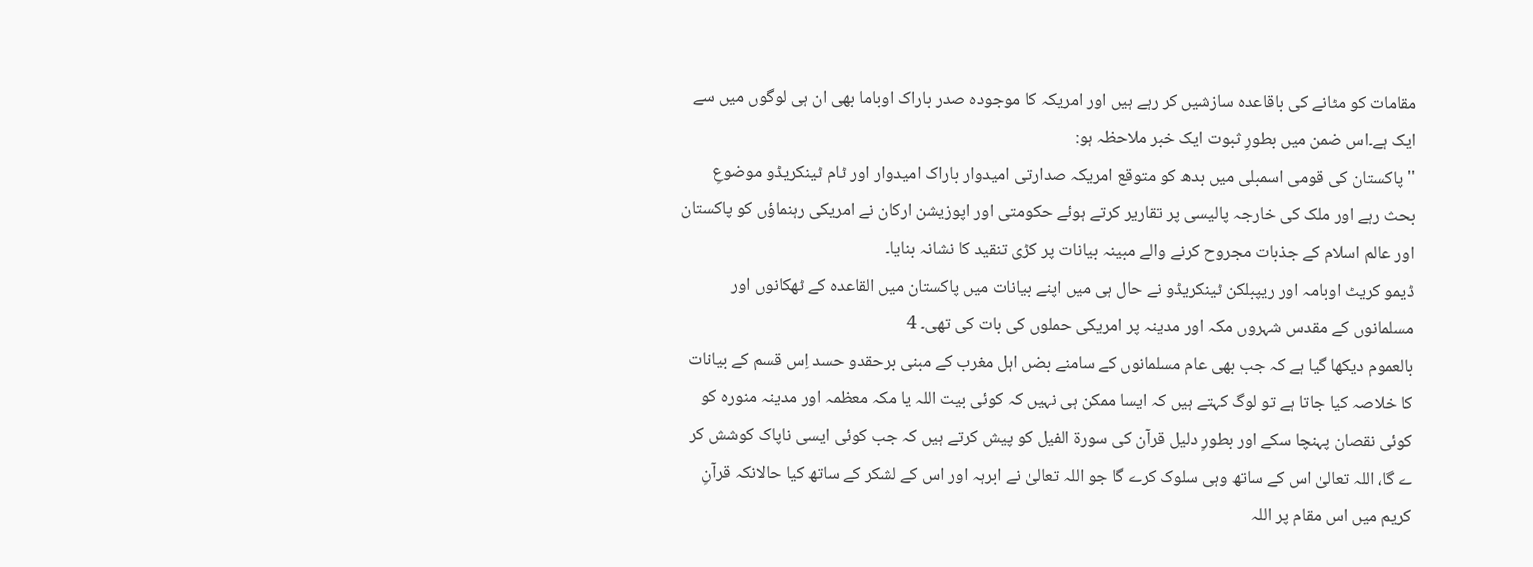مقامات کو مٹانے کی باقاعدہ سازشیں کر رہے ہیں اور امریکہ کا موجودہ صدر باراک اوباما بھی ان ہی لوگوں میں سے ایک ہے۔اس ضمن میں بطورِ ثبوت ایک خبر ملاحظہ ہو:
''پاکستان کی قومی اسمبلی میں بدھ کو متوقع امریکہ صدارتی امیدوار باراک امیدوار اور ٹام ٹینکریڈو موضوعِ بحث رہے اور ملک کی خارجہ پالیسی پر تقاریر کرتے ہوئے حکومتی اور اپوزیشن ارکان نے امریکی رہنماؤں کو پاکستان اور عالم اسلام کے جذبات مجروح کرنے والے مبینہ بیانات پر کڑی تنقید کا نشانہ بنایا۔
ڈیمو کریٹ اوبامہ اور ریپبلکن ٹینکریڈو نے حال ہی میں اپنے بیانات میں پاکستان میں القاعدہ کے ٹھکانوں اور مسلمانوں کے مقدس شہروں مکہ اور مدینہ پر امریکی حملوں کی بات کی تھی۔ 4
بالعموم دیکھا گیا ہے کہ جب بھی عام مسلمانوں کے سامنے بضں اہل مغرب کے مبنی برحقدو حسد اِس قسم کے بیانات کا خلاصہ کیا جاتا ہے تو لوگ کہتے ہیں کہ ایسا ممکن ہی نہیں کہ کوئی بیت اللہ یا مکہ معظمہ اور مدینہ منورہ کو کوئی نقصان پہنچا سکے اور بطورِ دلیل قرآن کی سورة الفیل کو پیش کرتے ہیں کہ جب کوئی ایسی ناپاک کوشش کر ے گا، اللہ تعالیٰ اس کے ساتھ وہی سلوک کرے گا جو اللہ تعالیٰ نے ابرہہ اور اس کے لشکر کے ساتھ کیا حالانکہ قرآنِ کریم میں اس مقام پر اللہ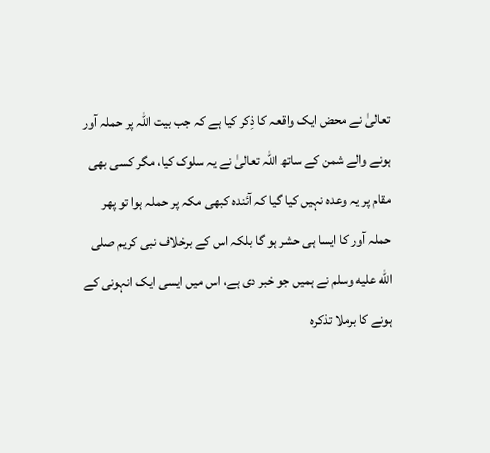تعالیٰ نے محض ایک واقعہ کا ذِکر کیا ہے کہ جب بیت اللہ پر حملہ آور ہونے والے شمن کے ساتھ اللہ تعالیٰ نے یہ سلوک کیا، مگر کسی بھی مقام پر یہ وعدہ نہیں کیا گیا کہ آئندہ کبھی مکہ پر حملہ ہوا تو پھر حملہ آور کا ایسا ہی حشر ہو گا بلکہ اس کے برخلاف نبی کریم صلى الله عليه وسلم نے ہمیں جو خبر دی ہے، اس میں ایسی ایک انہونی کے ہونے کا برملا تذکرہ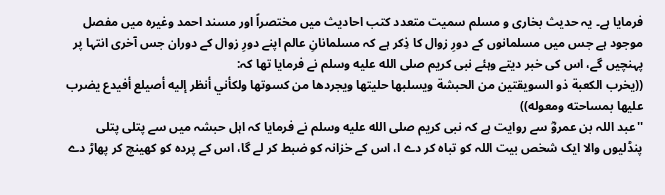فرمایا ہے۔ یہ حدیث بخاری و مسلم سمیت متعدد کتب احادیث میں مختصراً اور مسند احمد وغیرہ میں مفصل موجود ہے جس میں مسلمانوں کے دورِ زوال کا ذِکر ہے کہ مسلمانانِ عالم اپنے دورِ زوال کے دوران جس آخری انتہا پر پہنچیں گے، اس کی خبر دیتے وہئے نبی کریم صلى الله عليه وسلم نے فرمایا تھا کہ:
((یخرب الکعبة ذو السويقتين من الحبشة ويسلبھا حليتھا ويجردھا من كسوتھا ولكأني أنظر إليه أصيلع أفيدع يضرب عليھا بمساحته ومعوله))
''عبد اللہ بن عمروؓ سے روایت ہے کہ نبی کریم صلى الله عليه وسلم نے فرمایا کہ اہل حبشہ میں سے پتلی پتلی پنڈلیوں والا ایک شخص بیت اللہ کو تباہ کر دے ا، اس کے خزانہ کو ضبط کر لے گا، اس کے پردہ کو کھینچ کر پھاڑ دے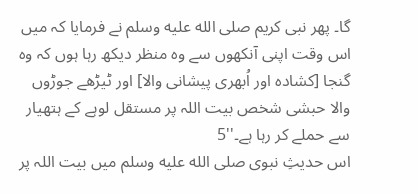گا۔ پھر نبی کریم صلى الله عليه وسلم نے فرمایا کہ میں اس وقت اپنی آنکھوں سے وہ منظر دیکھ رہا ہوں کہ وہ گنجا [کشادہ اور اُبھری پیشانی والا] اور ٹیڑھے جوڑوں والا حبشی شخص بیت اللہ پر مستقل لوہے کے ہتھیار سے حملے کر رہا ہے۔''5
اس حدیثِ نبوی صلى الله عليه وسلم میں بیت اللہ پر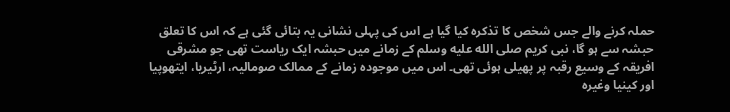حملہ کرنے والے جس شخص کا تذکرہ کیا گیا ہے اس کی پہلی نشانی یہ بتائی گئی ہے کہ اس کا تعلق حبشہ سے ہو گا، نبی کریم صلى الله عليه وسلم کے زمانے میں حبشہ ایک ریاست تھی جو مشرقی افریقہ کے وسیع رقبہ پر پھیلی ہوئی تھی۔ اس میں موجودہ زمانے کے ممالک صومالیہ، ارٹیریا، ایتھوپیا اور کینیا وغیرہ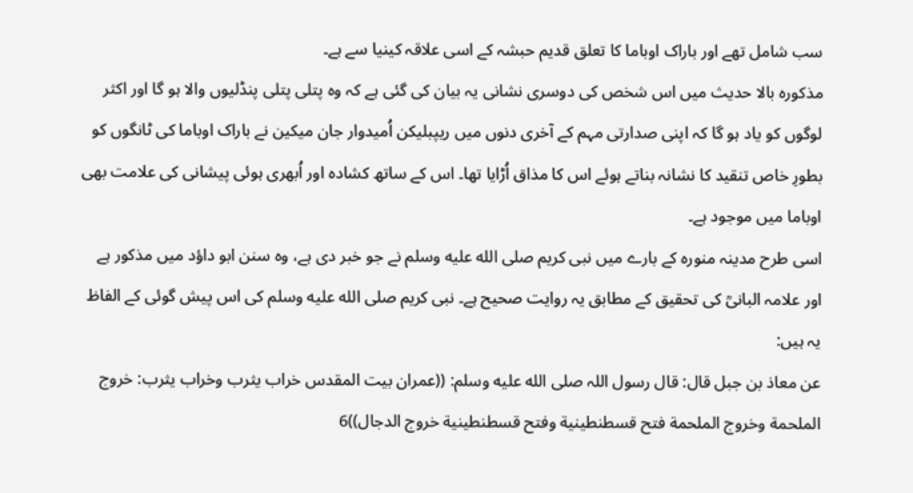سب شامل تھے اور باراک اوباما کا تعلق قدیم حبشہ کے اسی علاقہ کینیا سے ہے۔
مذکورہ بالا حدیث میں اس شخص کی دوسری نشانی یہ بیان کی گئی ہے کہ وہ پتلی پتلی پنڈلیوں والا ہو گا اور اکثر لوگوں کو یاد ہو گا کہ اپنی صدارتی مہم کے آخری دنوں میں ریپبلیکن اُمیدوار جان میکین نے باراک اوباما کی ٹانگوں کو بطورِ خاص تنقید کا نشانہ بناتے ہوئے اس کا مذاق اُڑایا تھا۔ اس کے ساتھ کشادہ اور اُبھری ہوئی پیشانی کی علامت بھی اوباما میں موجود ہے۔
اسی طرح مدینہ منورہ کے بارے میں نبی کریم صلى الله عليه وسلم نے جو خبر دی ہے، وہ سنن ابو داؤد میں مذکور ہے اور علامہ البانیؒ کی تحقیق کے مطابق یہ روایت صحیح ہے۔ نبی کریم صلى الله عليه وسلم کی اس پیش گوئی کے الفاظ یہ ہیں:
عن معاذ بن جبل قال: قال رسول اللہ صلى الله عليه وسلم: ((عمران بیت المقدس خراب يثرب وخراب يثرب: خروج الملحمة وخروج الملحمة فتح قسطنطينية وفتح قسطنطينية خروج الدجال))6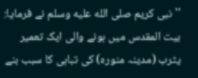''نبی کریم صلى الله عليه وسلم نے فرمایا: بیت المقدس میں ہونے والی ایک تعمیر یثرب (مدینہ منورہ) کی تباہی کا سبب بنے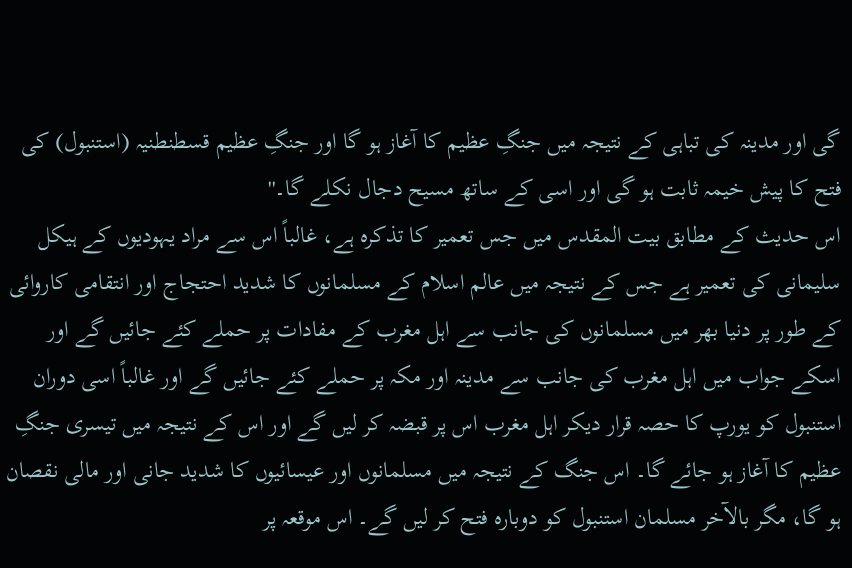گی اور مدینہ کی تباہی کے نتیجہ میں جنگِ عظیم کا آغاز ہو گا اور جنگِ عظیم قسطنطنیہ (استنبول) کی فتح کا پیش خیمہ ثابت ہو گی اور اسی کے ساتھ مسیح دجال نکلے گا۔''
اس حدیث کے مطابق بیت المقدس میں جس تعمیر کا تذکرہ ہے، غالباً اس سے مراد یہودیوں کے ہیکل سلیمانی کی تعمیر ہے جس کے نتیجہ میں عالم اسلام کے مسلمانوں کا شدید احتجاج اور انتقامی کاروائی کے طور پر دنیا بھر میں مسلمانوں کی جانب سے اہل مغرب کے مفادات پر حملے کئے جائیں گے اور اسکے جواب میں اہل مغرب کی جانب سے مدینہ اور مکہ پر حملے کئے جائیں گے اور غالباً اسی دوران استنبول کو یورپ کا حصہ قرار دیکر اہل مغرب اس پر قبضہ کر لیں گے اور اس کے نتیجہ میں تیسری جنگِ عظیم کا آغاز ہو جائے گا۔ اس جنگ کے نتیجہ میں مسلمانوں اور عیسائیوں کا شدید جانی اور مالی نقصان ہو گا، مگر بالآخر مسلمان استنبول کو دوبارہ فتح کر لیں گے۔ اس موقعہ پر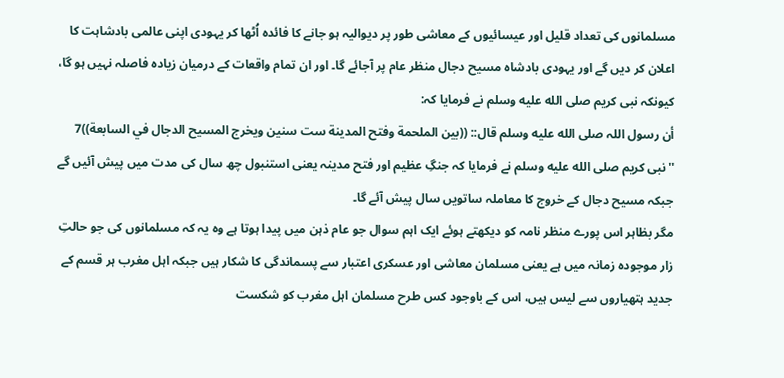مسلمانوں کی تعداد قلیل اور عیسائیوں کے معاشی طور پر دیوالیہ ہو جانے کا فائدہ اُٹھا کر یہودی اپنی عالمی بادشاہت کا اعلان کر دیں گے اور یہودی بادشاہ مسیح دجال منظر عام پر آجائے گا۔ اور ان تمام واقعات کے درمیان زیادہ فاصلہ نہیں ہو گا، کیونکہ نبی کریم صلى الله عليه وسلم نے فرمایا کہ:
أن رسول اللہ صلى الله عليه وسلم قال:: ((بین الملحمة وفتح المدينة ست سنين ويخرج المسيح الدجال في السابعة))7
''نبی کریم صلى الله عليه وسلم نے فرمایا کہ جنگِ عظیم اور فتح مدینہ یعنی استنبول چھ سال کی مدت میں پیش آئیں گے جبکہ مسیح دجال کے خروج کا معاملہ ساتویں سال پیش آئے گا۔
مگر بظاہر اس پورے منظر نامہ کو دیکھتے ہوئے ایک اہم سوال جو عام ذہن میں پیدا ہوتا ہے وہ یہ کہ مسلمانوں کی جو حالتِ زار موجودہ زمانہ میں ہے یعنی مسلمان معاشی اور عسکری اعتبار سے پسماندگی کا شکار ہیں جبکہ اہل مغرب ہر قسم کے جدید ہتھیاروں سے لیس ہیں، اس کے باوجود کس طرح مسلمان اہل مغرب کو شکست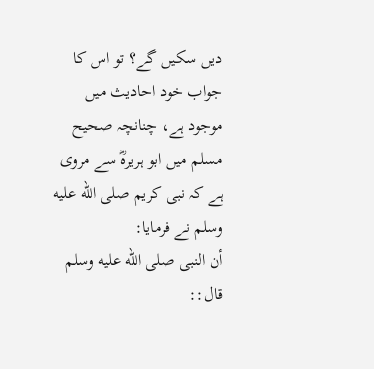دیں سکیں گے؟ تو اس کا جواب خود احادیث میں موجود ہے، چنانچہ صحیح مسلم میں ابو ہریرہؓ سے مروی ہے کہ نبی کریم صلى الله عليه وسلم نے فرمایا:
أن النبی صلى الله عليه وسلم قال::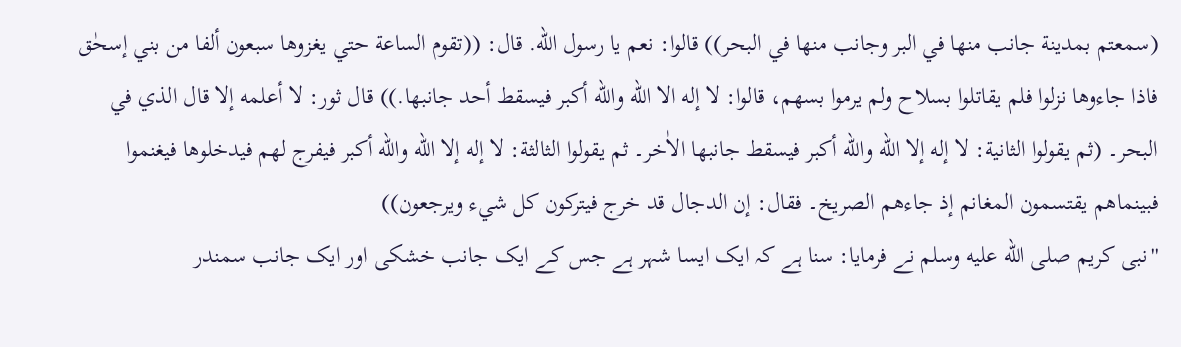(سمعتم بمدينة جانب منھا في البر وجانب منھا في البحر)) قالوا: نعم يا رسول الله. قال: ((تقوم الساعة حتي يغزوھا سبعون ألفا من بني إسحٰق فاذا جاءوھا نزلوا فلم يقاتلوا بسلاح ولم يرموا بسھم، قالوا: لا إله الا الله والله أكبر فيسقط أحد جانبھا.)) قال ثور: لا أعلمه إلا قال الذي في البحر۔ (ثم يقولوا الثانية: لا إله إلا الله والله أكبر فيسقط جانبھا الاٰخر۔ ثم يقولوا الثالثة: لا إله إلا الله والله أكبر فيفرج لھم فيدخلوھا فيغنموا فبينماھم يقتسمون المغانم إذ جاءھم الصريخ۔ فقال: إن الدجال قد خرج فيتركون كل شيء ويرجعون))
''نبی كريم صلى الله عليه وسلم نے فرمايا: سنا ہے کہ ایک ایسا شہر ہے جس کے ایک جانب خشکی اور ایک جانب سمندر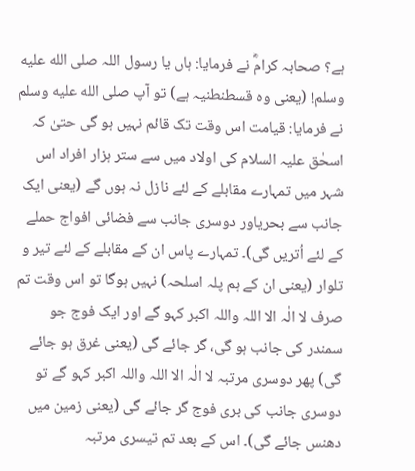ہے؟ صحابہ کرامؓ نے فرمایا: ہاں یا رسول اللہ صلى الله عليه وسلم! (یعنی وہ قسطنطنیہ ہے) تو آپ صلى الله عليه وسلم نے فرمایا: قیامت اس وقت تک قائم نہیں ہو گی حتیٰ کہ اسحٰق علیہ السلام کی اولاد میں سے ستر ہزار افراد اس شہر میں تمہارے مقابلے کے لئے نازل نہ ہوں گے (یعنی ایک جانب سے بحریاور دوسری جانب سے فضائی افواج حملے کے لئے اُتریں گی)۔ تمہارے پاس ان کے مقابلے کے لئے تیر و تلوار (یعنی ان کے ہم پلہ اسلحہ) نہیں ہوگا تو اس وقت تم صرف لا الٰہ الا اللہ واللہ اکبر کہو گے اور ایک فوج جو سمندر کی جانب ہو گی، گر جائے گی (یعنی غرق ہو جائے گی) پھر دوسری مرتبہ لا الٰہ الا اللہ واللہ اکبر کہو گے تو دوسری جانب کی بری فوج گر جائے گی (یعنی زمین میں دھنس جائے گی)۔ اس کے بعد تم تیسری مرتبہ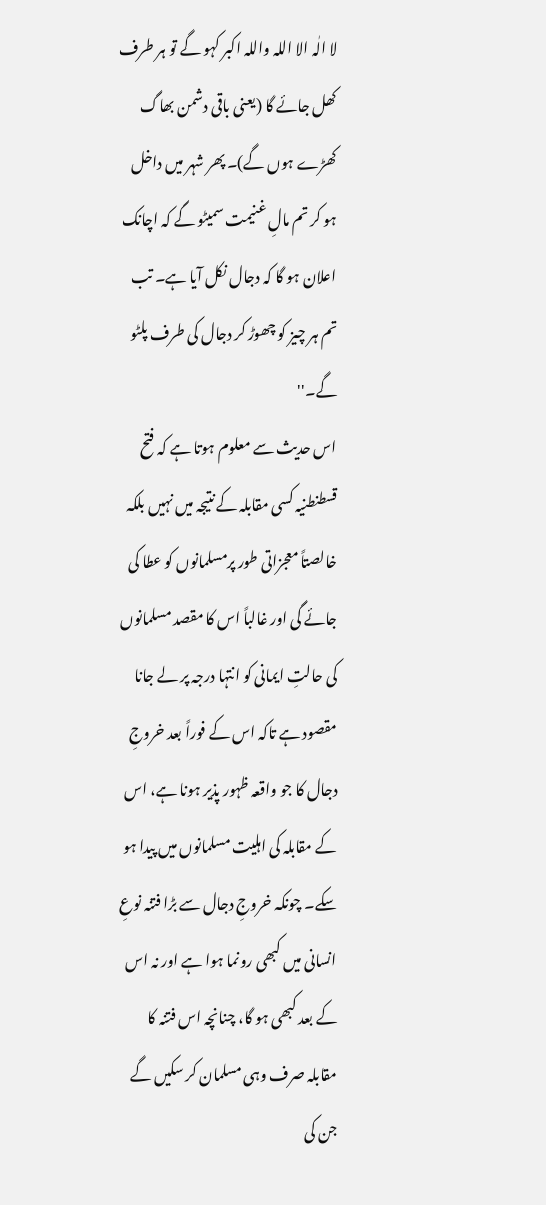لا الٰہ الا اللہ واللہ اکبر کہو گے تو ہر طرف کھل جائے گا (یعنی باقی دشمن بھاگ کھڑے ہوں گے)۔ پھر شہر میں داخل ہو کر تم مالِ غنیمت سمیٹو گے کہ اچانک اعلان ہو گا کہ دجال نکل آیا ہے۔ تب تم ہر چیز کو چھوڑ کر دجال کی طرف پلٹو گے۔''
اس حدیث سے معلوم ہوتا ہے کہ فتح قسطنطنیہ کسی مقابلہ کے نتیجہ میں نہیں بلکہ خالصتاً معجزاتی طور پرمسلمانوں کو عطا کی جائے گی اور غالباً اس کا مقصد مسلمانوں کی حالتِ ایمانی کو انتہا درجہ پر لے جانا مقصود ہے تاکہ اس کے فوراً بعد خروجِ دجال کا جو واقعہ ظہور پذیر ہونا ہے، اس کے مقابلہ کی اہلیت مسلمانوں میں پیدا ہو سکے۔ چونکہ خروجِ دجال سے بڑا فتنہ نوعِ انسانی میں کبھی رونما ہوا ہے اور نہ اس کے بعد کبھی ہو گا، چنانچہ اس فتنہ کا مقابلہ صرف وہی مسلمان کر سکیں گے جن کی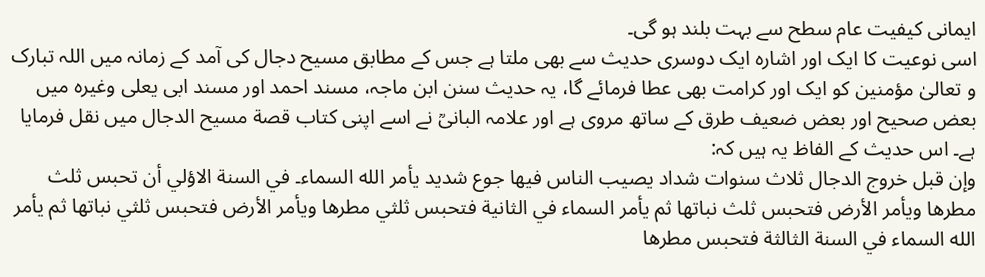ایمانی کیفیت عام سطح سے بہت بلند ہو گی۔
اسی نوعیت کا ایک اور اشارہ ایک دوسری حدیث سے بھی ملتا ہے جس کے مطابق مسیح دجال کی آمد کے زمانہ میں اللہ تبارک و تعالیٰ مؤمنین کو ایک اور کرامت بھی عطا فرمائے گا، یہ حدیث سنن ابن ماجہ، مسند احمد اور مسند ابی یعلی وغیرہ میں بعض صحیح اور بعض ضعیف طرق کے ساتھ مروی ہے اور علامہ البانیؒ نے اسے اپنی کتاب قصة مسیح الدجال میں نقل فرمایا ہے۔ اس حدیث کے الفاظ یہ ہیں کہ:
وإن قبل خروج الدجال ثلاث سنوات شداد يصيب الناس فيھا جوع شديد يأمر الله السماء۔ في السنة الاؤلي أن تحبس ثلث مطرھا ويأمر الأرض فتحبس ثلث نباتھا ثم يأمر السماء في الثانية فتحبس ثلثي مطرھا ويأمر الأرض فتحبس ثلثي نباتھا ثم يأمر الله السماء في السنة الثالثة فتحبس مطرھا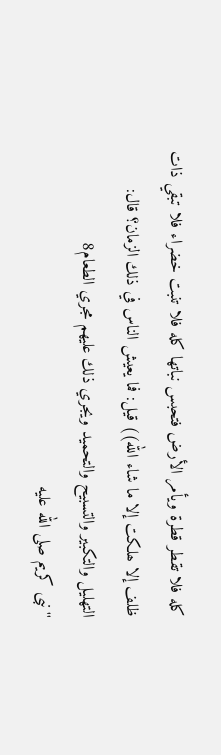كله فلا تقطر قطرة ويأمر الأرض فتحبس نباتھا كله فلا تنبت خضراء فلا تبقي ذات ظلف إلا ھلكت إلا ما شاء الله)) قيل: فما يعيش الناس في ذلك الزمان؟ قال: التھليل والتكبير والتسبيح والتحميد ويجري ذلك عليھم مجري الطعام8
''نبی کریم صلى الله عليه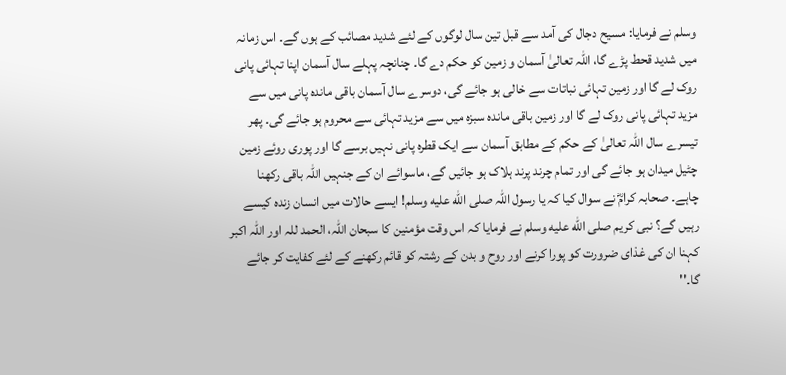وسلم نے فرمایا: مسیح دجال کی آمد سے قبل تین سال لوگوں کے لئے شدید مصائب کے ہوں گے۔ اس زمانہ میں شدید قحط پڑے گا، اللہ تعالیٰ آسمان و زمین کو حکم دے گا۔ چنانچہ پہلے سال آسمان اپنا تہائی پانی روک لے گا اور زمین تہائی نباتات سے خالی ہو جائے گی، دوسرے سال آسمان باقی ماندہ پانی میں سے مزید تہائی پانی روک لے گا اور زمین باقی ماندہ سبزہ میں سے مزید تہائی سے محروم ہو جائے گی۔ پھر تیسرے سال اللہ تعالیٰ کے حکم کے مطابق آسمان سے ایک قطرہ پانی نہیں برسے گا اور پوری روئے زمین چٹیل میدان ہو جائے گی اور تمام چرند پرند ہلاک ہو جائیں گے، ماسوائے ان کے جنہیں اللہ باقی رکھنا چاہے۔ صحابہ کرامؓ نے سوال کیا کہ یا رسول اللہ صلى الله عليه وسلم! ایسے حالات میں انسان زندہ کیسے رہیں گے؟ نبی کریم صلى الله عليه وسلم نے فرمایا کہ اس وقت مؤمنین کا سبحان اللہ، الحمد للہ اور اللہ اکبر کہنا ان کی غذای ضرورت کو پورا کرنے اور روح و بدن کے رشتہ کو قائم رکھنے کے لئے کفایت کر جائے گا۔''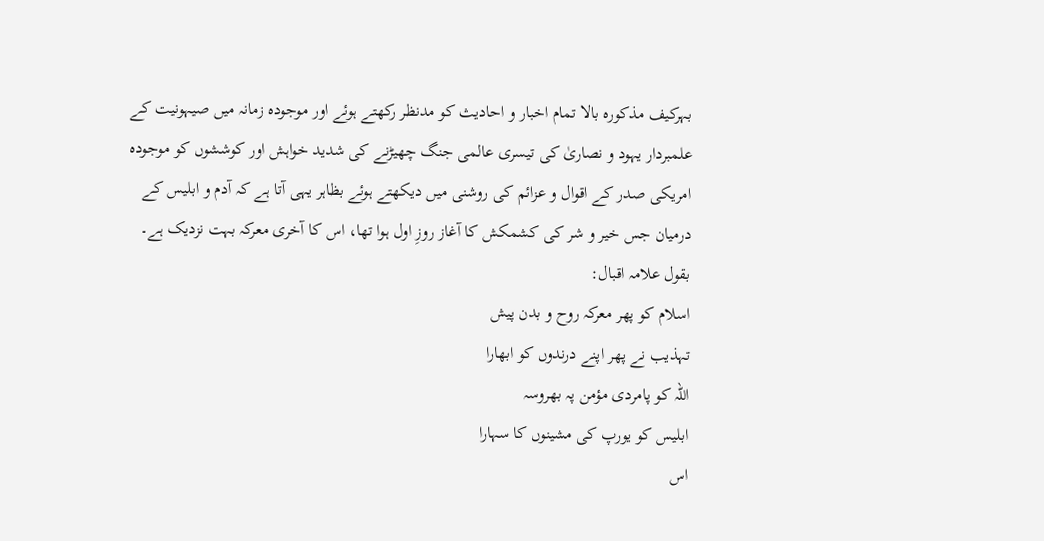بہرکیف مذکورہ بالا تمام اخبار و احادیث کو مدنظر رکھتے ہوئے اور موجودہ زمانہ میں صیہونیت کے علمبردار یہود و نصاریٰ کی تیسری عالمی جنگ چھیڑنے کی شدید خواہش اور کوششوں کو موجودہ امریکی صدر کے اقوال و عزائم کی روشنی میں دیکھتے ہوئے بظاہر یہی آتا ہے کہ آدم و ابلیس کے درمیان جس خیر و شر کی کشمکش کا آغاز روزِ اول ہوا تھا، اس کا آخری معرکہ بہت نزدیک ہے۔ بقول علامہ اقبال:
اسلام کو پھر معرکہ روح و بدن پیش
تہذیب نے پھر اپنے درندوں کو ابھارا
اللہ کو پامردی مؤمن پہ بھروسہ
ابلیس کو یورپ کی مشینوں کا سہارا
اس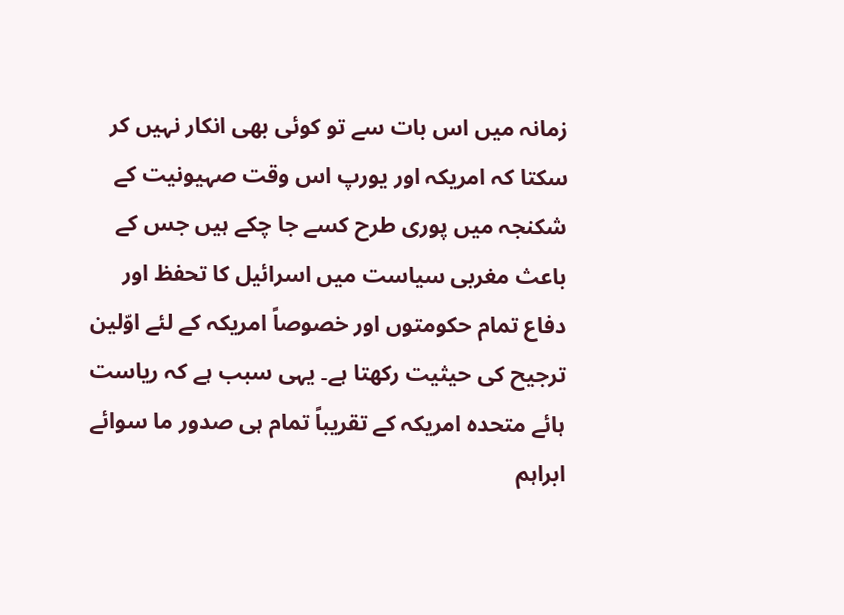زمانہ میں اس بات سے تو کوئی بھی انکار نہیں کر سکتا کہ امریکہ اور یورپ اس وقت صہیونیت کے شکنجہ میں پوری طرح کسے جا چکے ہیں جس کے باعث مغربی سیاست میں اسرائیل کا تحفظ اور دفاع تمام حکومتوں اور خصوصاً امریکہ کے لئے اوّلین ترجیح کی حیثیت رکھتا ہے۔ یہی سبب ہے کہ ریاست ہائے متحدہ امریکہ کے تقریباً تمام ہی صدور ما سوائے ابراہم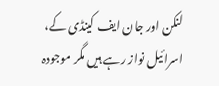لنکن اور جان ایف کینڈی کے، اسرائیل نواز رہے ہیں مگر موجودہ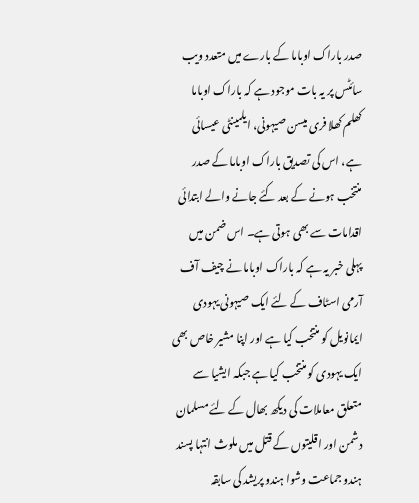صدر باراک اوباما کے بارے میں متعدد ویب سائٹس پر یہ بات موجود ہے کہ باراک اوباما کھلم کھلا فری میسن صیہونی، ایلمینٹی عیسائی ہے، اس کی تصدیق باراک اوباما کے صدر منتخب ہونے کے بعد کئے جانے والے ابتدائی اقدامات سے بھی ہوتی ہے۔ اس ضمن میں پہلی خبر یہ ہے کہ باراک اوباما نے چیف آف آرمی اسٹاف کے لئے ایک صیہونی یہودی ایمانویل کو منتخب کیا ہے اور اپنا مشیر خاص بھی ایک یہودی کو منتخب کیا ہے جبکہ ایشیا سے متعلق معاملات کی دیکھ بھال کے لئے مسلمان دشمن اور اقلیتوں کے قتل میں ملوث انتہا پسند ہندو جماعت وشوا ہندو پریشد کی سابقہ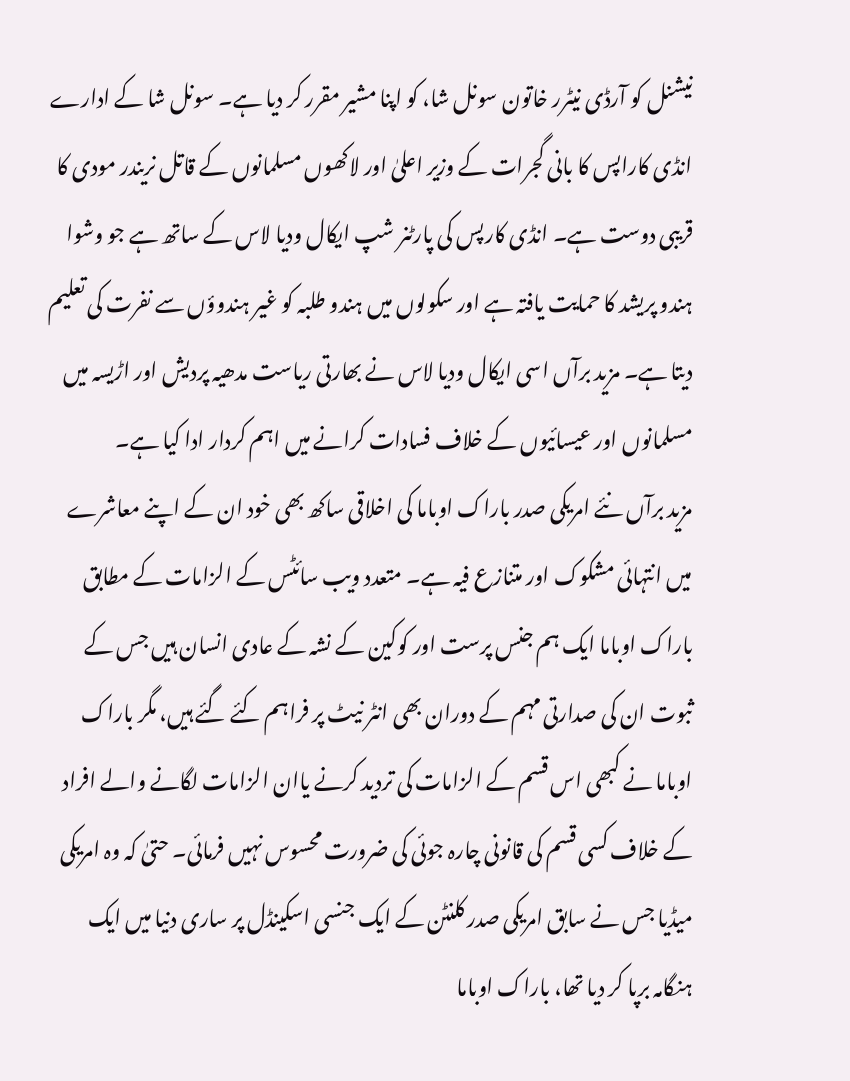نیشنل کو آرڈی نیٹرر خاتون سونل شا، کو اپنا مشیر مقرر کر دیا ہے۔ سونل شا کے ادارے انڈی کاراپس کا بانی گجرات کے وزیر اعلیٰ اور لاکھوں مسلمانوں کے قاتل نریندر مودی کا قریبی دوست ہے۔ انڈی کارپس کی پارٹنر شپ ایکال ودیا لاس کے ساتھ ہے جو وشوا ہندو پریشد کا حمایت یافتہ ہے اور سکولوں میں ہندو طلبہ کو غیر ہندوؤں سے نفرت کی تعلیم دیتا ہے۔ مزید برآں اسی ایکال ودیا لاس نے بھارتی ریاست مدھیہ پردیش اور اڑیسہ میں مسلمانوں اور عیسائیوں کے خلاف فسادات کرانے میں اہم کردار ادا کیا ہے۔
مزید برآں نئے امریکی صدر باراک اوباما کی اخلاقی ساکھ بھی خود ان کے اپنے معاشرے میں انتہائی مشکوک اور متنازع فیہ ہے۔ متعدد ویب سائٹس کے الزامات کے مطابق باراک اوباما ایک ہم جنس پرست اور کوکین کے نشہ کے عادی انسان ہیں جس کے ثبوت ان کی صدارتی مہم کے دوران بھی انٹر نیٹ پر فراہم کئے گئے ہیں، مگر باراک اوباما نے کبھی اس قسم کے الزامات کی تردید کرنے یاان الزامات لگانے والے افراد کے خلاف کسی قسم کی قانونی چارہ جوئی کی ضرورت محسوس نہیں فرمائی۔ حتیٰ کہ وہ امریکی میڈیا جس نے سابق امریکی صدر کلنٹن کے ایک جنسی اسکینڈل پر ساری دنیا میں ایک ہنگامہ برپا کر دیا تھا، باراک اوباما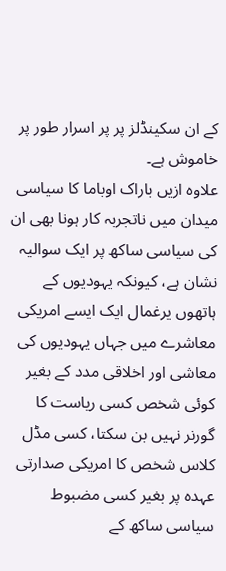کے ان سکینڈلز پر پر اسرار طور پر خاموش ہے۔
علاوہ ازیں باراک اوباما کا سیاسی میدان میں ناتجربہ کار ہونا بھی ان کی سیاسی ساکھ پر ایک سوالیہ نشان ہے، کیونکہ یہودیوں کے ہاتھوں یرغمال ایک ایسے امریکی معاشرے میں جہاں یہودیوں کی معاشی اور اخلاقی مدد کے بغیر کوئی شخص کسی ریاست کا گورنر نہیں بن سکتا، کسی مڈل کلاس شخص کا امریکی صدارتی عہدہ پر بغیر کسی مضبوط سیاسی ساکھ کے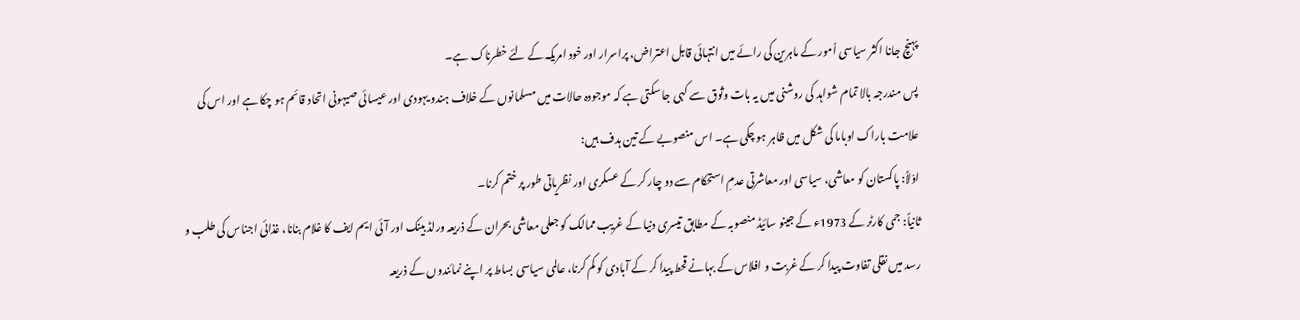پہنچ جانا اکثر سیاسی اُمور کے ماہرین کی رائے میں انتہائی قابل اعتراض، پراسرار اور خود امریکہ کے لئے خطرناک ہے۔
پس مندرجہ بالا تمام شواہد کی روشنی میں یہ بات وثوق سے کہی جا سکتی ہے کہ موجودہ حالات میں مسلمانوں کے خلاف ہندو یہودی اور عیسائی صیہونی اتحاد قائم ہو چکا ہے اور اس کی علامت باراک اوباما کی شکل میں ظاہر ہو چکی ہے۔ اس منصوبے کے تین ہدف ہیں:
اوّلاً: پاکستان کو معاشی، سیاسی اور معاشرتی عدمِ استحکام سے دو چار کر کے عسکری اور نظریاتی طور پر ختم کرنا۔
ثانیاً: جمی کارٹر کے 1973ء کے جینو سائیڈ منصوبہ کے مطابق تیسری دنیا کے غریب ممالک کو جعلی معاشی بحران کے ذریعہ ورلڈ بینک اور آئی ایم ایف کا غلام بنانا، غذائی اجناس کی طلب و رسد میں نقلی تفاوت پیدا کر کے غربت و افلاس کے بہانے قحط پیدا کر کے آبادی کو کم کرنا، عالمی سیاسی بساط پر اپنے نمائندوں کے ذریعہ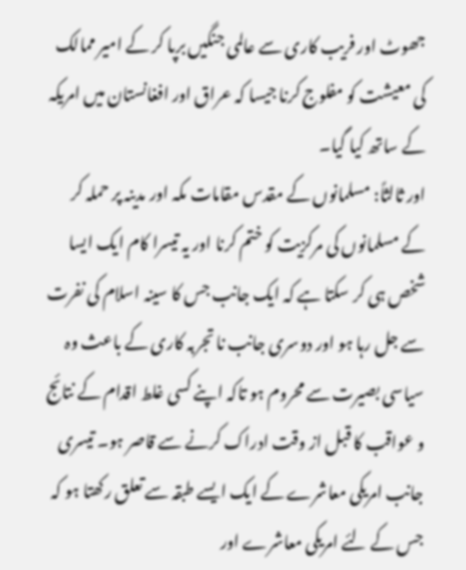جھوٹ اور فریب کاری سے عالمی جنگیں برپا کر کے امیر ممالک کی معیشت کو مفلوج کرنا جیسا کہ عراق اور افغانستان میں امریکہ کے ساتھ کیا گیا۔
اور ثالثاً: مسلمانوں کے مقدس مقامات مکہ اور مدینہ پر حملہ کر کے مسلمانوں کی مرکزیت کو ختم کرنا اور یہ تیسرا کام ایک ایسا شخص ہی کر سکتا ہے کہ ایک جانب جس کا سینہ اسلام کی نفرت سے جل رہا ہو اور دوسری جانب نا تجربہ کاری کے باعث وہ سیاسی بصیرت سے محروم ہو تاکہ اپنے کسی غلط اقدام کے نتائج و عواقب کا قبل از وقت ادراک کرنے سے قاصر ہو۔ تیسری جانب امریکی معاشرے کے ایک ایسے طبقہ سے تعلق رکھتا ہو کہ جس کے لئے امریکی معاشرے اور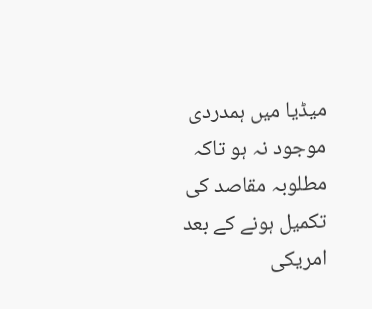میڈیا میں ہمدردی موجود نہ ہو تاکہ مطلوبہ مقاصد کی تکمیل ہونے کے بعد امریکی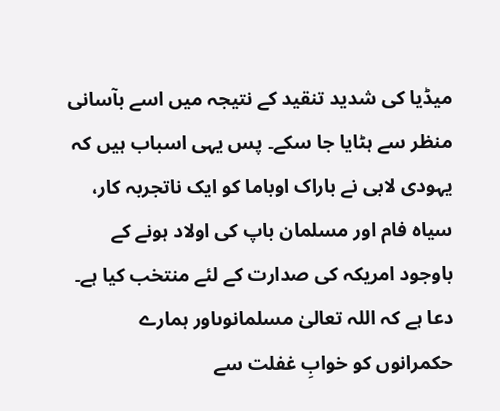میڈیا کی شدید تنقید کے نتیجہ میں اسے بآسانی منظر سے ہٹایا جا سکے۔ پس یہی اسباب ہیں کہ یہودی لابی نے باراک اوباما کو ایک ناتجربہ کار، سیاہ فام اور مسلمان باپ کی اولاد ہونے کے باوجود امریکہ کی صدارت کے لئے منتخب کیا ہے۔ دعا ہے کہ اللہ تعالیٰ مسلمانوںاور ہمارے حکمرانوں کو خوابِ غفلت سے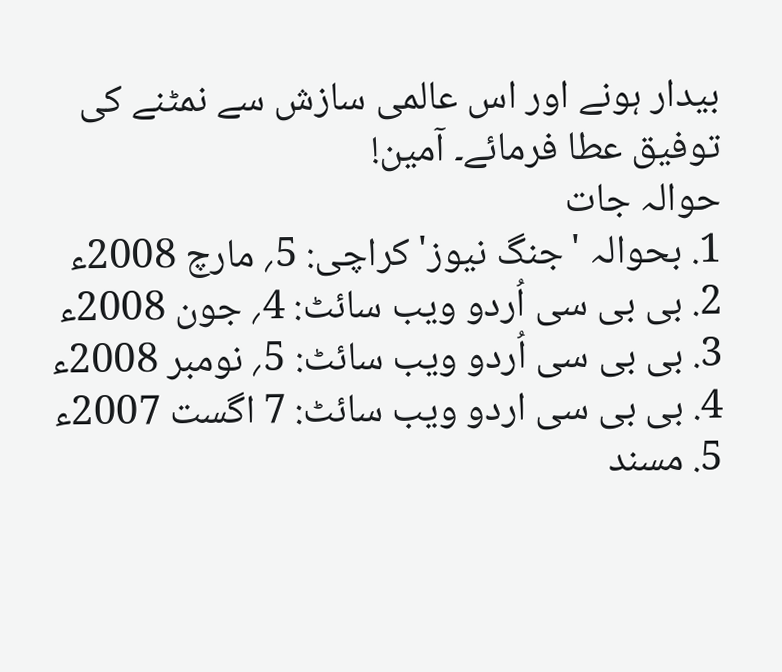بیدار ہونے اور اس عالمی سازش سے نمٹنے کی توفیق عطا فرمائے۔ آمین!
حوالہ جات
1. بحوالہ 'جنگ نیوز' کراچی: 5؍ مارچ 2008ء
2. بی بی سی اُردو ویب سائٹ: 4؍ جون 2008ء
3. بی بی سی اُردو ویب سائٹ: 5؍ نومبر 2008ء
4. بی بی سی اردو ویب سائٹ: 7 اگست 2007ء
5. مسند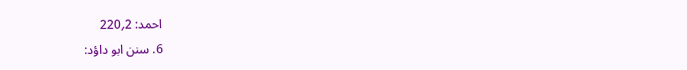احمد: 2؍220
6. سنن ابو داؤد: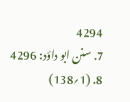4294
7. سنن ابو داؤد: 4296
8. (1؍138)